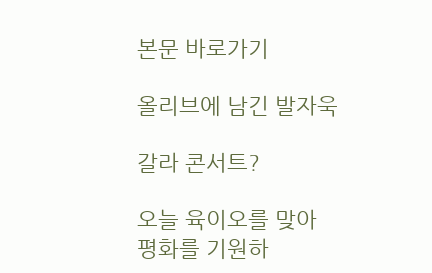본문 바로가기

올리브에 남긴 발자욱

갈라 콘서트?

오늘 육이오를 맞아
평화를 기원하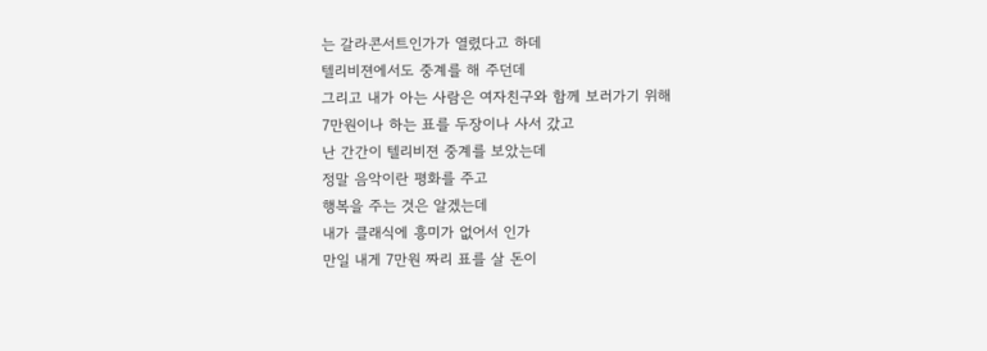는 갈라콘서트인가가 열렸다고 하데
텔리비젼에서도 중계를 해 주던데
그리고 내가 아는 사람은 여자친구와 함께 보러가기 위해
7만원이나 하는 표를 두장이나 사서 갔고
난 간간이 텔리비젼 중계를 보았는데
정말 음악이란 평화를 주고
행복을 주는 것은 알겠는데
내가 클래식에 흥미가 없어서 인가
만일 내게 7만원 짜리 표를 살 돈이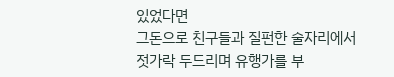있었다면
그돈으로 친구들과 질펀한 술자리에서
젓가락 두드리며 유행가를 부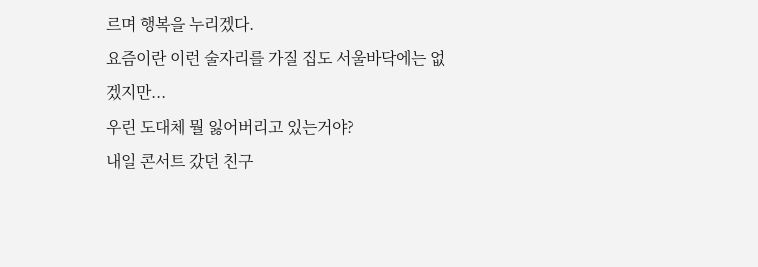르며 행복을 누리겠다.
요즘이란 이런 술자리를 가질 집도 서울바닥에는 없겠지만...
우린 도대체 뭘 잃어버리고 있는거야?
내일 콘서트 갔던 친구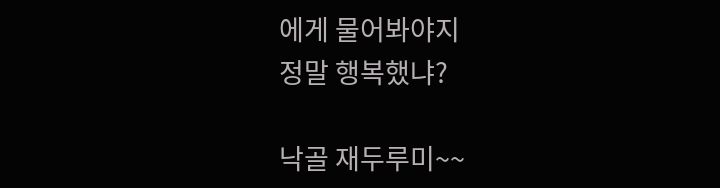에게 물어봐야지
정말 행복했냐?

낙골 재두루미~~